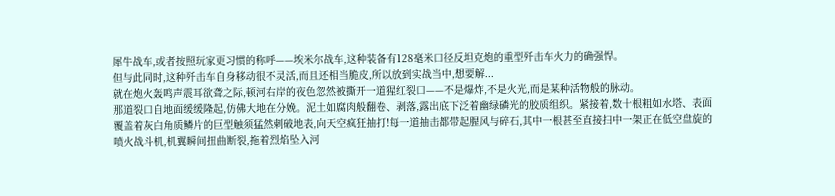犀牛战车,或者按照玩家更习惯的称呼——埃米尔战车,这种装备有128毫米口径反坦克炮的重型歼击车火力的确强悍。
但与此同时,这种歼击车自身移动很不灵活,而且还相当脆皮,所以放到实战当中,想要解...
就在炮火轰鸣声震耳欲聋之际,顿河右岸的夜色忽然被撕开一道猩红裂口——不是爆炸,不是火光,而是某种活物般的脉动。
那道裂口自地面缓缓隆起,仿佛大地在分娩。泥土如腐肉般翻卷、剥落,露出底下泛着幽绿磷光的胶质组织。紧接着,数十根粗如水塔、表面覆盖着灰白角质鳞片的巨型触须猛然刺破地表,向天空疯狂抽打!每一道抽击都带起腥风与碎石,其中一根甚至直接扫中一架正在低空盘旋的喷火战斗机,机翼瞬间扭曲断裂,拖着烈焰坠入河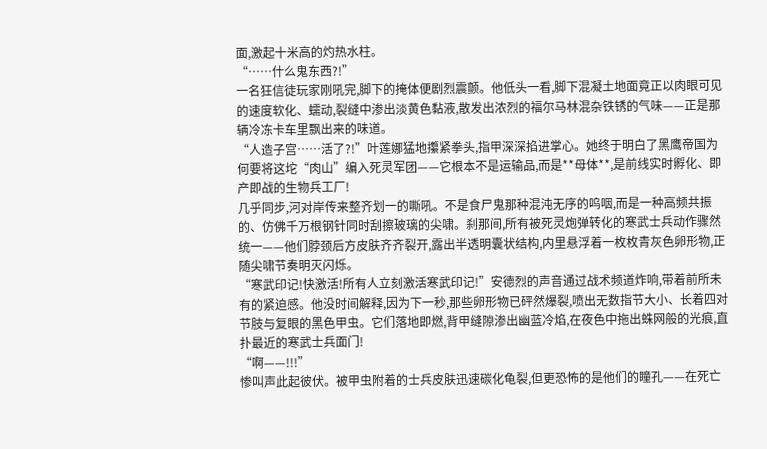面,激起十米高的灼热水柱。
“……什么鬼东西?!”
一名狂信徒玩家刚吼完,脚下的掩体便剧烈震颤。他低头一看,脚下混凝土地面竟正以肉眼可见的速度软化、蠕动,裂缝中渗出淡黄色黏液,散发出浓烈的福尔马林混杂铁锈的气味——正是那辆冷冻卡车里飘出来的味道。
“人造子宫……活了?!”叶莲娜猛地攥紧拳头,指甲深深掐进掌心。她终于明白了黑鹰帝国为何要将这坨“肉山”编入死灵军团——它根本不是运输品,而是**母体**,是前线实时孵化、即产即战的生物兵工厂!
几乎同步,河对岸传来整齐划一的嘶吼。不是食尸鬼那种混沌无序的呜咽,而是一种高频共振的、仿佛千万根钢针同时刮擦玻璃的尖啸。刹那间,所有被死灵炮弹转化的寒武士兵动作骤然统一——他们脖颈后方皮肤齐齐裂开,露出半透明囊状结构,内里悬浮着一枚枚青灰色卵形物,正随尖啸节奏明灭闪烁。
“寒武印记!快激活!所有人立刻激活寒武印记!”安德烈的声音通过战术频道炸响,带着前所未有的紧迫感。他没时间解释,因为下一秒,那些卵形物已砰然爆裂,喷出无数指节大小、长着四对节肢与复眼的黑色甲虫。它们落地即燃,背甲缝隙渗出幽蓝冷焰,在夜色中拖出蛛网般的光痕,直扑最近的寒武士兵面门!
“啊——!!!”
惨叫声此起彼伏。被甲虫附着的士兵皮肤迅速碳化龟裂,但更恐怖的是他们的瞳孔——在死亡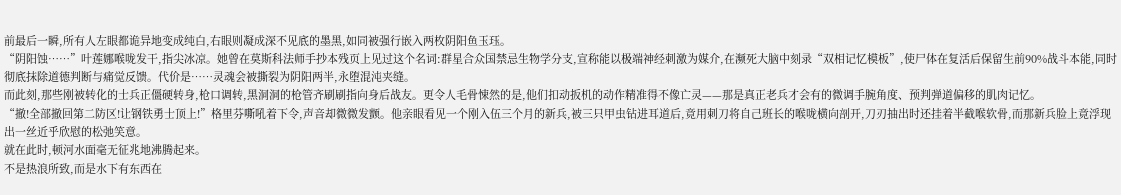前最后一瞬,所有人左眼都诡异地变成纯白,右眼则凝成深不见底的墨黑,如同被强行嵌入两枚阴阳鱼玉珏。
“阴阳蚀……”叶莲娜喉咙发干,指尖冰凉。她曾在莫斯科法师手抄本残页上见过这个名词:群星合众国禁忌生物学分支,宣称能以极端神经刺激为媒介,在濒死大脑中刻录“双相记忆模板”,使尸体在复活后保留生前90%战斗本能,同时彻底抹除道德判断与痛觉反馈。代价是……灵魂会被撕裂为阴阳两半,永堕混沌夹缝。
而此刻,那些刚被转化的士兵正僵硬转身,枪口调转,黑洞洞的枪管齐刷刷指向身后战友。更令人毛骨悚然的是,他们扣动扳机的动作精准得不像亡灵——那是真正老兵才会有的微调手腕角度、预判弹道偏移的肌肉记忆。
“撤!全部撤回第二防区!让钢铁勇士顶上!”格里芬嘶吼着下令,声音却微微发颤。他亲眼看见一个刚入伍三个月的新兵,被三只甲虫钻进耳道后,竟用刺刀将自己班长的喉咙横向剖开,刀刃抽出时还挂着半截喉软骨,而那新兵脸上竟浮现出一丝近乎欣慰的松弛笑意。
就在此时,顿河水面毫无征兆地沸腾起来。
不是热浪所致,而是水下有东西在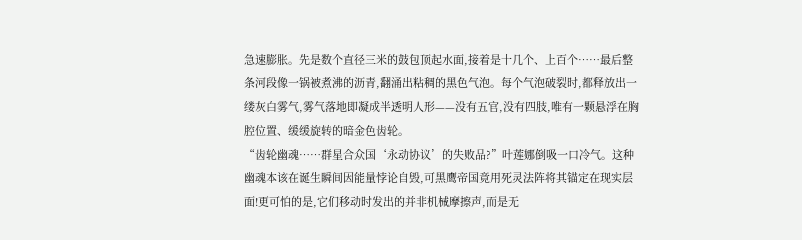急速膨胀。先是数个直径三米的鼓包顶起水面,接着是十几个、上百个……最后整条河段像一锅被煮沸的沥青,翻涌出粘稠的黑色气泡。每个气泡破裂时,都释放出一缕灰白雾气,雾气落地即凝成半透明人形——没有五官,没有四肢,唯有一颗悬浮在胸腔位置、缓缓旋转的暗金色齿轮。
“齿轮幽魂……群星合众国‘永动协议’的失败品?”叶莲娜倒吸一口冷气。这种幽魂本该在诞生瞬间因能量悖论自毁,可黑鹰帝国竟用死灵法阵将其锚定在现实层面!更可怕的是,它们移动时发出的并非机械摩擦声,而是无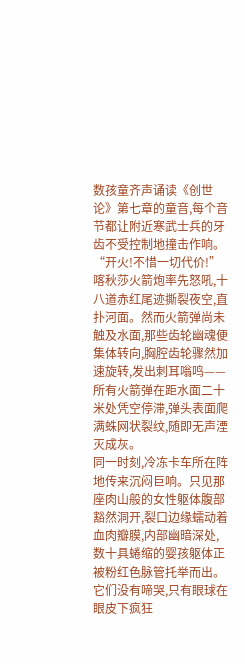数孩童齐声诵读《创世论》第七章的童音,每个音节都让附近寒武士兵的牙齿不受控制地撞击作响。
“开火!不惜一切代价!”
喀秋莎火箭炮率先怒吼,十八道赤红尾迹撕裂夜空,直扑河面。然而火箭弹尚未触及水面,那些齿轮幽魂便集体转向,胸腔齿轮骤然加速旋转,发出刺耳嗡鸣——所有火箭弹在距水面二十米处凭空停滞,弹头表面爬满蛛网状裂纹,随即无声湮灭成灰。
同一时刻,冷冻卡车所在阵地传来沉闷巨响。只见那座肉山般的女性躯体腹部豁然洞开,裂口边缘蠕动着血肉瓣膜,内部幽暗深处,数十具蜷缩的婴孩躯体正被粉红色脉管托举而出。它们没有啼哭,只有眼球在眼皮下疯狂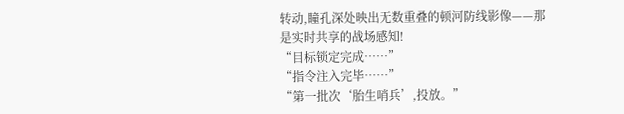转动,瞳孔深处映出无数重叠的顿河防线影像——那是实时共享的战场感知!
“目标锁定完成……”
“指令注入完毕……”
“第一批次‘胎生哨兵’,投放。”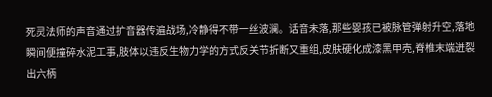死灵法师的声音通过扩音器传遍战场,冷静得不带一丝波澜。话音未落,那些婴孩已被脉管弹射升空,落地瞬间便撞碎水泥工事,肢体以违反生物力学的方式反关节折断又重组,皮肤硬化成漆黑甲壳,脊椎末端迸裂出六柄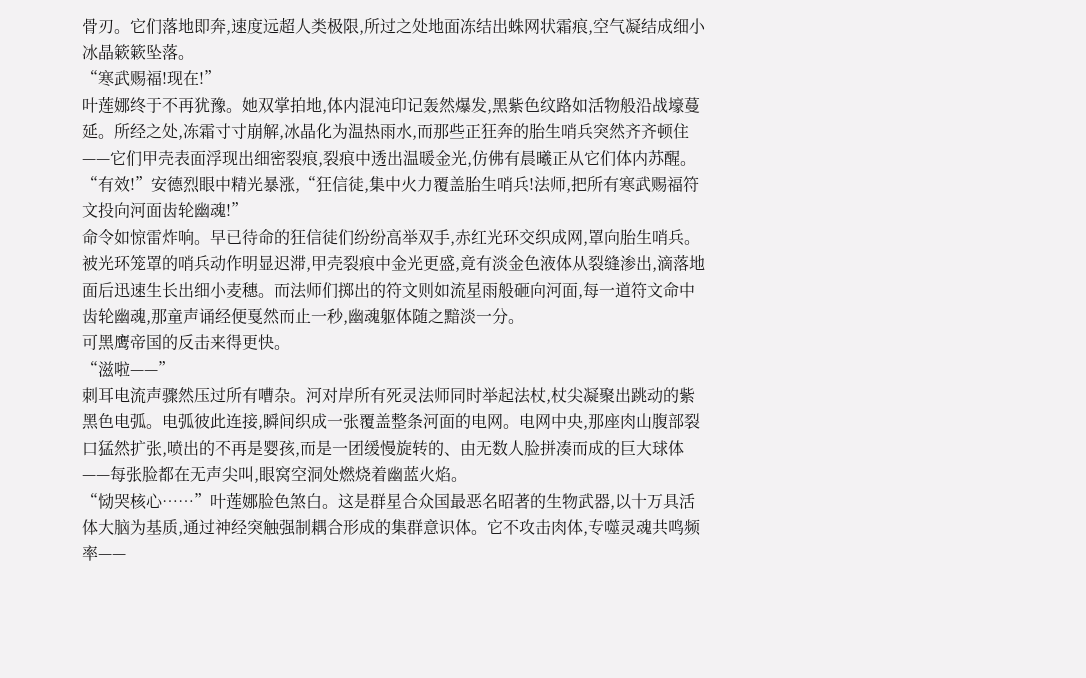骨刃。它们落地即奔,速度远超人类极限,所过之处地面冻结出蛛网状霜痕,空气凝结成细小冰晶簌簌坠落。
“寒武赐福!现在!”
叶莲娜终于不再犹豫。她双掌拍地,体内混沌印记轰然爆发,黑紫色纹路如活物般沿战壕蔓延。所经之处,冻霜寸寸崩解,冰晶化为温热雨水,而那些正狂奔的胎生哨兵突然齐齐顿住——它们甲壳表面浮现出细密裂痕,裂痕中透出温暖金光,仿佛有晨曦正从它们体内苏醒。
“有效!”安德烈眼中精光暴涨,“狂信徒,集中火力覆盖胎生哨兵!法师,把所有寒武赐福符文投向河面齿轮幽魂!”
命令如惊雷炸响。早已待命的狂信徒们纷纷高举双手,赤红光环交织成网,罩向胎生哨兵。被光环笼罩的哨兵动作明显迟滞,甲壳裂痕中金光更盛,竟有淡金色液体从裂缝渗出,滴落地面后迅速生长出细小麦穗。而法师们掷出的符文则如流星雨般砸向河面,每一道符文命中齿轮幽魂,那童声诵经便戛然而止一秒,幽魂躯体随之黯淡一分。
可黑鹰帝国的反击来得更快。
“滋啦——”
刺耳电流声骤然压过所有嘈杂。河对岸所有死灵法师同时举起法杖,杖尖凝聚出跳动的紫黑色电弧。电弧彼此连接,瞬间织成一张覆盖整条河面的电网。电网中央,那座肉山腹部裂口猛然扩张,喷出的不再是婴孩,而是一团缓慢旋转的、由无数人脸拼凑而成的巨大球体——每张脸都在无声尖叫,眼窝空洞处燃烧着幽蓝火焰。
“恸哭核心……”叶莲娜脸色煞白。这是群星合众国最恶名昭著的生物武器,以十万具活体大脑为基质,通过神经突触强制耦合形成的集群意识体。它不攻击肉体,专噬灵魂共鸣频率——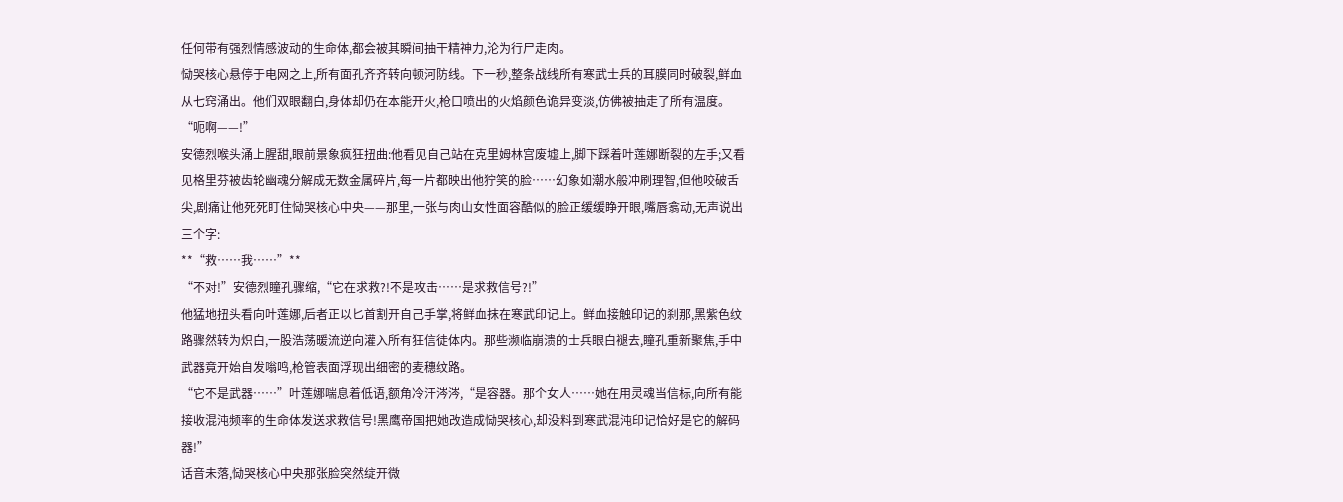任何带有强烈情感波动的生命体,都会被其瞬间抽干精神力,沦为行尸走肉。
恸哭核心悬停于电网之上,所有面孔齐齐转向顿河防线。下一秒,整条战线所有寒武士兵的耳膜同时破裂,鲜血从七窍涌出。他们双眼翻白,身体却仍在本能开火,枪口喷出的火焰颜色诡异变淡,仿佛被抽走了所有温度。
“呃啊——!”
安德烈喉头涌上腥甜,眼前景象疯狂扭曲:他看见自己站在克里姆林宫废墟上,脚下踩着叶莲娜断裂的左手;又看见格里芬被齿轮幽魂分解成无数金属碎片,每一片都映出他狞笑的脸……幻象如潮水般冲刷理智,但他咬破舌尖,剧痛让他死死盯住恸哭核心中央——那里,一张与肉山女性面容酷似的脸正缓缓睁开眼,嘴唇翕动,无声说出三个字:
**“救……我……”**
“不对!”安德烈瞳孔骤缩,“它在求救?!不是攻击……是求救信号?!”
他猛地扭头看向叶莲娜,后者正以匕首割开自己手掌,将鲜血抹在寒武印记上。鲜血接触印记的刹那,黑紫色纹路骤然转为炽白,一股浩荡暖流逆向灌入所有狂信徒体内。那些濒临崩溃的士兵眼白褪去,瞳孔重新聚焦,手中武器竟开始自发嗡鸣,枪管表面浮现出细密的麦穗纹路。
“它不是武器……”叶莲娜喘息着低语,额角冷汗涔涔,“是容器。那个女人……她在用灵魂当信标,向所有能接收混沌频率的生命体发送求救信号!黑鹰帝国把她改造成恸哭核心,却没料到寒武混沌印记恰好是它的解码器!”
话音未落,恸哭核心中央那张脸突然绽开微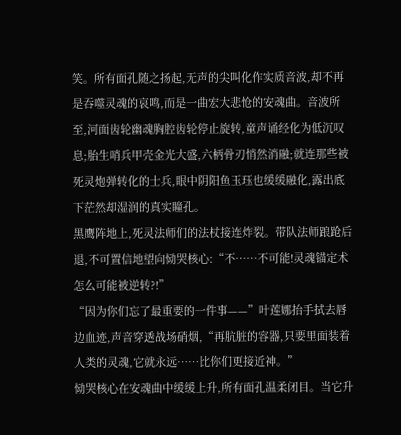笑。所有面孔随之扬起,无声的尖叫化作实质音波,却不再是吞噬灵魂的哀鸣,而是一曲宏大悲怆的安魂曲。音波所至,河面齿轮幽魂胸腔齿轮停止旋转,童声诵经化为低沉叹息;胎生哨兵甲壳金光大盛,六柄骨刃悄然消融;就连那些被死灵炮弹转化的士兵,眼中阴阳鱼玉珏也缓缓融化,露出底下茫然却湿润的真实瞳孔。
黑鹰阵地上,死灵法师们的法杖接连炸裂。带队法师踉跄后退,不可置信地望向恸哭核心:“不……不可能!灵魂锚定术怎么可能被逆转?!”
“因为你们忘了最重要的一件事——”叶莲娜抬手拭去唇边血迹,声音穿透战场硝烟,“再肮脏的容器,只要里面装着人类的灵魂,它就永远……比你们更接近神。”
恸哭核心在安魂曲中缓缓上升,所有面孔温柔闭目。当它升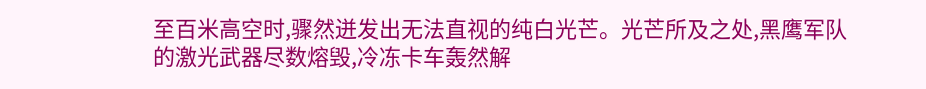至百米高空时,骤然迸发出无法直视的纯白光芒。光芒所及之处,黑鹰军队的激光武器尽数熔毁,冷冻卡车轰然解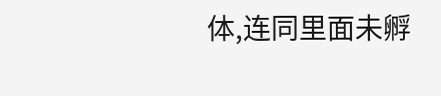体,连同里面未孵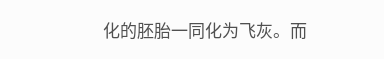化的胚胎一同化为飞灰。而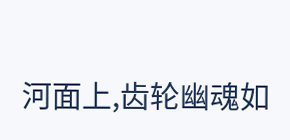河面上,齿轮幽魂如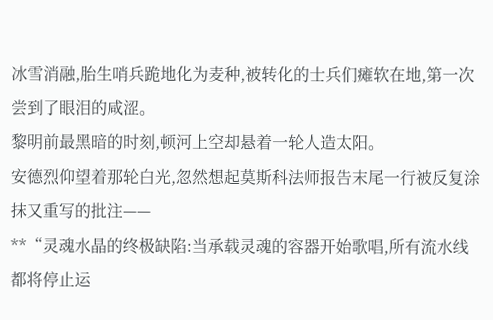冰雪消融,胎生哨兵跪地化为麦种,被转化的士兵们瘫软在地,第一次尝到了眼泪的咸涩。
黎明前最黑暗的时刻,顿河上空却悬着一轮人造太阳。
安德烈仰望着那轮白光,忽然想起莫斯科法师报告末尾一行被反复涂抹又重写的批注——
**“灵魂水晶的终极缺陷:当承载灵魂的容器开始歌唱,所有流水线都将停止运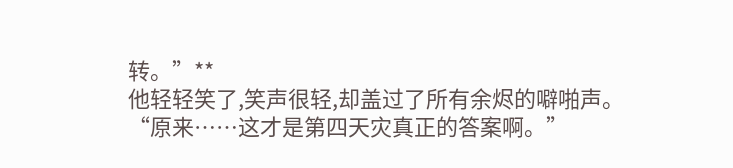转。”**
他轻轻笑了,笑声很轻,却盖过了所有余烬的噼啪声。
“原来……这才是第四天灾真正的答案啊。”